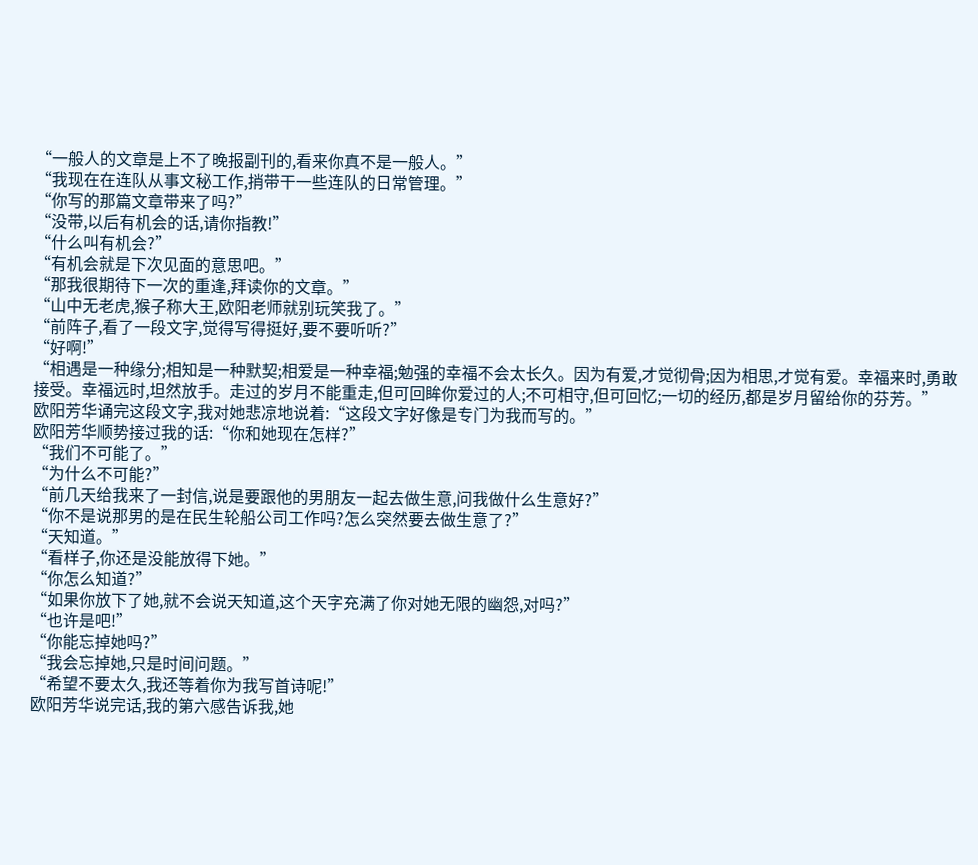“一般人的文章是上不了晚报副刊的,看来你真不是一般人。”
“我现在在连队从事文秘工作,捎带干一些连队的日常管理。”
“你写的那篇文章带来了吗?”
“没带,以后有机会的话,请你指教!”
“什么叫有机会?”
“有机会就是下次见面的意思吧。”
“那我很期待下一次的重逢,拜读你的文章。”
“山中无老虎,猴子称大王,欧阳老师就别玩笑我了。”
“前阵子,看了一段文字,觉得写得挺好,要不要听听?”
“好啊!”
“相遇是一种缘分;相知是一种默契;相爱是一种幸福;勉强的幸福不会太长久。因为有爱,才觉彻骨;因为相思,才觉有爱。幸福来时,勇敢接受。幸福远时,坦然放手。走过的岁月不能重走,但可回眸你爱过的人;不可相守,但可回忆;一切的经历,都是岁月留给你的芬芳。”
欧阳芳华诵完这段文字,我对她悲凉地说着:“这段文字好像是专门为我而写的。”
欧阳芳华顺势接过我的话:“你和她现在怎样?”
“我们不可能了。”
“为什么不可能?”
“前几天给我来了一封信,说是要跟他的男朋友一起去做生意,问我做什么生意好?”
“你不是说那男的是在民生轮船公司工作吗?怎么突然要去做生意了?”
“天知道。”
“看样子,你还是没能放得下她。”
“你怎么知道?”
“如果你放下了她,就不会说天知道,这个天字充满了你对她无限的幽怨,对吗?”
“也许是吧!”
“你能忘掉她吗?”
“我会忘掉她,只是时间问题。”
“希望不要太久,我还等着你为我写首诗呢!”
欧阳芳华说完话,我的第六感告诉我,她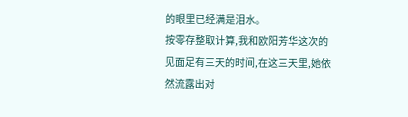的眼里已经满是泪水。
按零存整取计算,我和欧阳芳华这次的见面足有三天的时间,在这三天里,她依然流露出对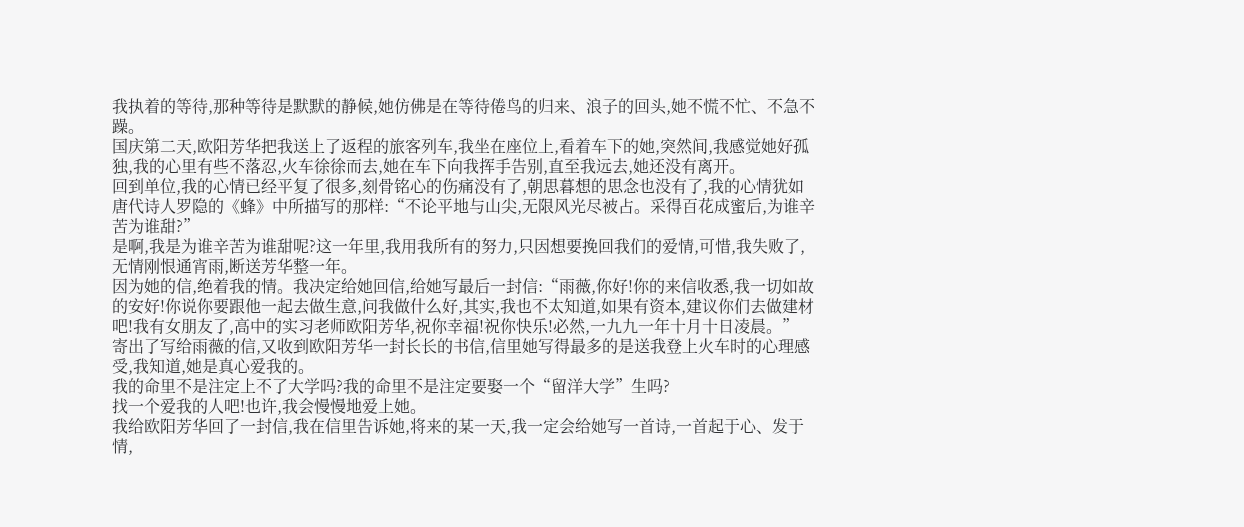我执着的等待,那种等待是默默的静候,她仿佛是在等待倦鸟的归来、浪子的回头,她不慌不忙、不急不躁。
国庆第二天,欧阳芳华把我送上了返程的旅客列车,我坐在座位上,看着车下的她,突然间,我感觉她好孤独,我的心里有些不落忍,火车徐徐而去,她在车下向我挥手告别,直至我远去,她还没有离开。
回到单位,我的心情已经平复了很多,刻骨铭心的伤痛没有了,朝思暮想的思念也没有了,我的心情犹如唐代诗人罗隐的《蜂》中所描写的那样:“不论平地与山尖,无限风光尽被占。采得百花成蜜后,为谁辛苦为谁甜?”
是啊,我是为谁辛苦为谁甜呢?这一年里,我用我所有的努力,只因想要挽回我们的爱情,可惜,我失败了,无情刚恨通宵雨,断送芳华整一年。
因为她的信,绝着我的情。我决定给她回信,给她写最后一封信:“雨薇,你好!你的来信收悉,我一切如故的安好!你说你要跟他一起去做生意,问我做什么好,其实,我也不太知道,如果有资本,建议你们去做建材吧!我有女朋友了,高中的实习老师欧阳芳华,祝你幸福!祝你快乐!必然,一九九一年十月十日凌晨。”
寄出了写给雨薇的信,又收到欧阳芳华一封长长的书信,信里她写得最多的是送我登上火车时的心理感受,我知道,她是真心爱我的。
我的命里不是注定上不了大学吗?我的命里不是注定要娶一个“留洋大学”生吗?
找一个爱我的人吧!也许,我会慢慢地爱上她。
我给欧阳芳华回了一封信,我在信里告诉她,将来的某一天,我一定会给她写一首诗,一首起于心、发于情,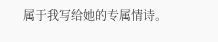属于我写给她的专属情诗。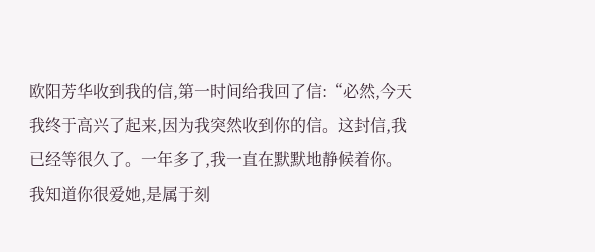欧阳芳华收到我的信,第一时间给我回了信:“必然,今天我终于高兴了起来,因为我突然收到你的信。这封信,我已经等很久了。一年多了,我一直在默默地静候着你。我知道你很爱她,是属于刻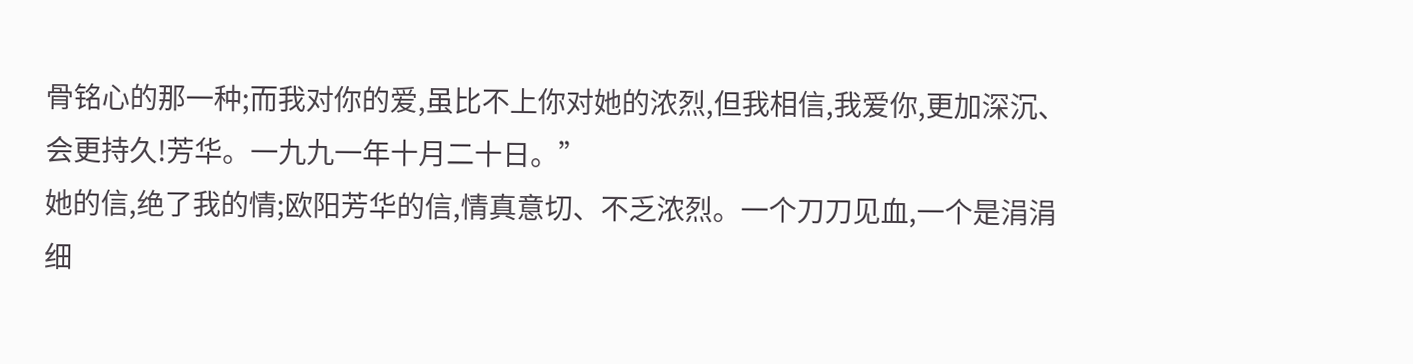骨铭心的那一种;而我对你的爱,虽比不上你对她的浓烈,但我相信,我爱你,更加深沉、会更持久!芳华。一九九一年十月二十日。”
她的信,绝了我的情;欧阳芳华的信,情真意切、不乏浓烈。一个刀刀见血,一个是涓涓细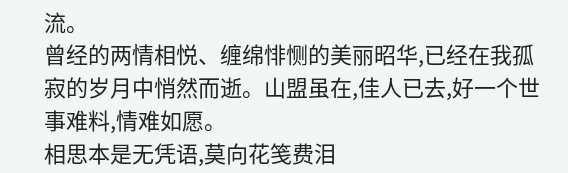流。
曾经的两情相悦、缠绵悱恻的美丽昭华,已经在我孤寂的岁月中悄然而逝。山盟虽在,佳人已去,好一个世事难料,情难如愿。
相思本是无凭语,莫向花笺费泪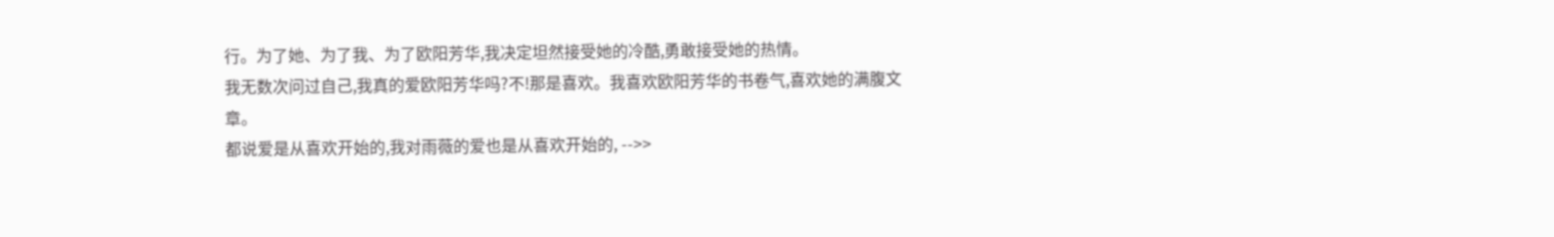行。为了她、为了我、为了欧阳芳华,我决定坦然接受她的冷酷,勇敢接受她的热情。
我无数次问过自己,我真的爱欧阳芳华吗?不!那是喜欢。我喜欢欧阳芳华的书卷气,喜欢她的满腹文章。
都说爱是从喜欢开始的,我对雨薇的爱也是从喜欢开始的, -->>